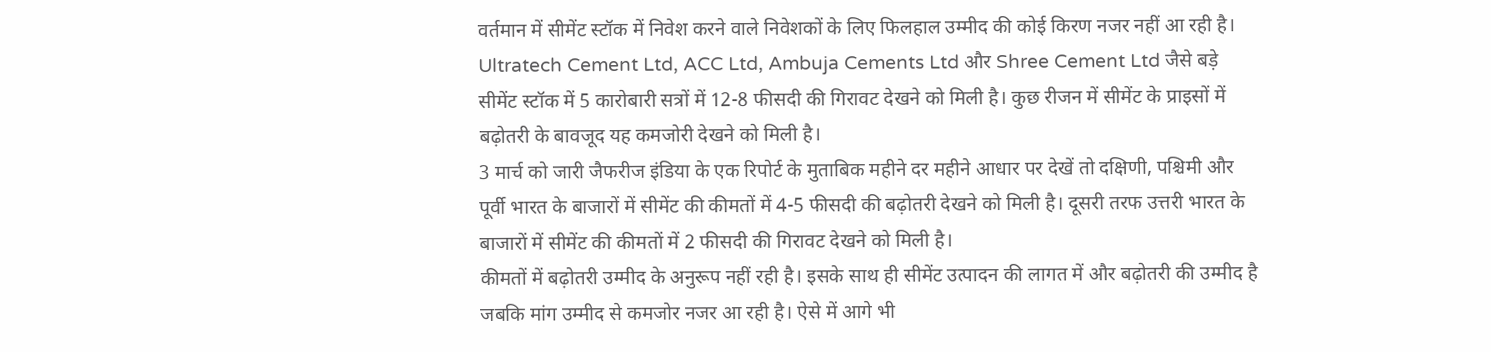वर्तमान में सीमेंट स्टॉक में निवेश करने वाले निवेशकों के लिए फिलहाल उम्मीद की कोई किरण नजर नहीं आ रही है। Ultratech Cement Ltd, ACC Ltd, Ambuja Cements Ltd और Shree Cement Ltd जैसे बड़े सीमेंट स्टॉक में 5 कारोबारी सत्रों में 12-8 फीसदी की गिरावट देखने को मिली है। कुछ रीजन में सीमेंट के प्राइसों में बढ़ोतरी के बावजूद यह कमजोरी देखने को मिली है।
3 मार्च को जारी जैफरीज इंडिया के एक रिपोर्ट के मुताबिक महीने दर महीने आधार पर देखें तो दक्षिणी, पश्चिमी और पूर्वी भारत के बाजारों में सीमेंट की कीमतों में 4-5 फीसदी की बढ़ोतरी देखने को मिली है। दूसरी तरफ उत्तरी भारत के बाजारों में सीमेंट की कीमतों में 2 फीसदी की गिरावट देखने को मिली है।
कीमतों में बढ़ोतरी उम्मीद के अनुरूप नहीं रही है। इसके साथ ही सीमेंट उत्पादन की लागत में और बढ़ोतरी की उम्मीद है जबकि मांग उम्मीद से कमजोर नजर आ रही है। ऐसे में आगे भी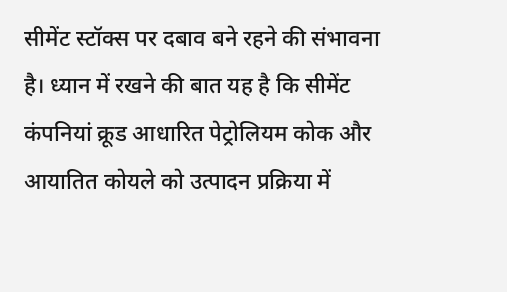सीमेंट स्टॉक्स पर दबाव बने रहने की संभावना है। ध्यान में रखने की बात यह है कि सीमेंट कंपनियां क्रूड आधारित पेट्रोलियम कोक और आयातित कोयले को उत्पादन प्रक्रिया में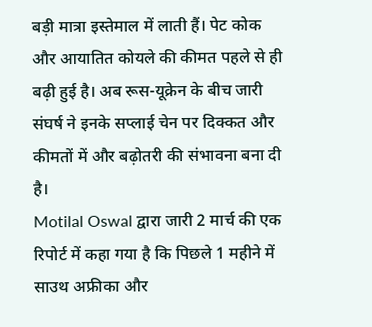बड़ी मात्रा इस्तेमाल में लाती हैं। पेट कोक और आयातित कोयले की कीमत पहले से ही बढ़ी हुई है। अब रूस-यूक्रेन के बीच जारी संघर्ष ने इनके सप्लाई चेन पर दिक्कत और कीमतों में और बढ़ोतरी की संभावना बना दी है।
Motilal Oswal द्वारा जारी 2 मार्च की एक रिपोर्ट में कहा गया है कि पिछले 1 महीने में साउथ अफ्रीका और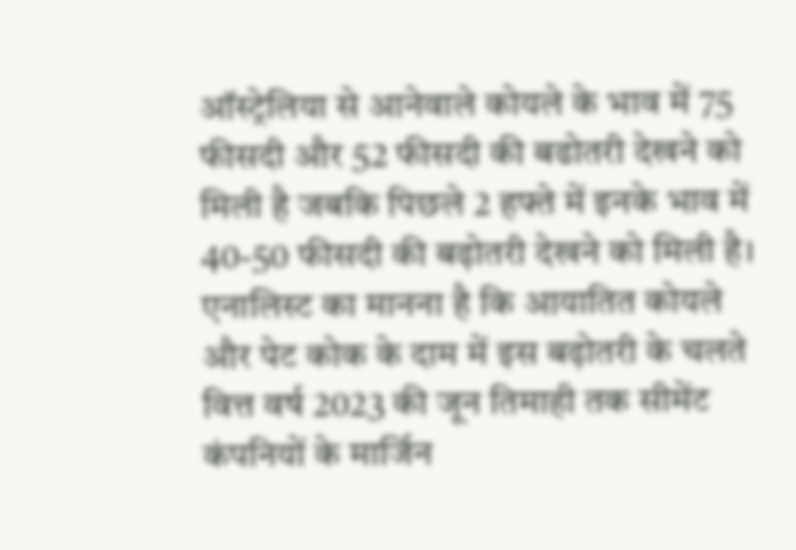ऑस्ट्रेलिया से आनेवाले कोयले के भाव में 75 फीसदी और 52 फीसदी की बढोतरी देखने को मिली है जबकि पिछले 2 हफ्ते में इनके भाव में 40-50 फीसदी की बढ़ोतरी देखने को मिली है।
एनालिस्ट का मानना है कि आयातित कोयले और पेट कोक के दाम में इस बढ़ोतरी के चलते वित्त वर्ष 2023 की जून तिमाही तक सीमेंट कंपनियों के मार्जिन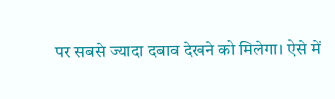पर सबसे ज्यादा दबाव देखने को मिलेगा। ऐसे में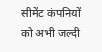सीमेंट कंपनियों को अभी जल्दी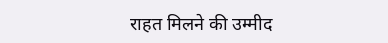राहत मिलने की उम्मीद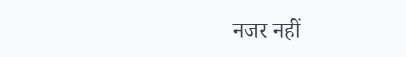नजर नहीं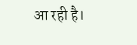आ रही है।